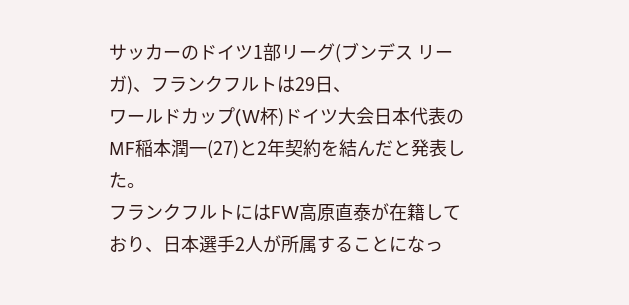サッカーのドイツ1部リーグ(ブンデス リーガ)、フランクフルトは29日、
ワールドカップ(W杯)ドイツ大会日本代表のMF稲本潤一(27)と2年契約を結んだと発表した。
フランクフルトにはFW高原直泰が在籍しており、日本選手2人が所属することになっ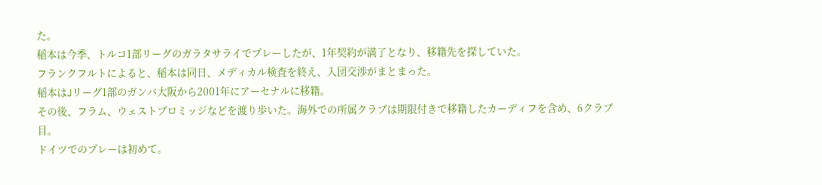た。
稲本は今季、トルコ1部リーグのガラタサライでプレーしたが、1年契約が満了となり、移籍先を探していた。
フランクフルトによると、稲本は同日、メディカル検査を終え、入団交渉がまとまった。
稲本はJリーグ1部のガンバ大阪から2001年にアーセナルに移籍。
その後、フラム、ウェストブロミッジなどを渡り歩いた。海外での所属クラブは期限付きで移籍したカーディフを含め、6クラブ目。
ドイツでのプレーは初めて。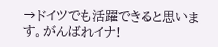→ドイツでも活躍できると思います。がんばれイナ!